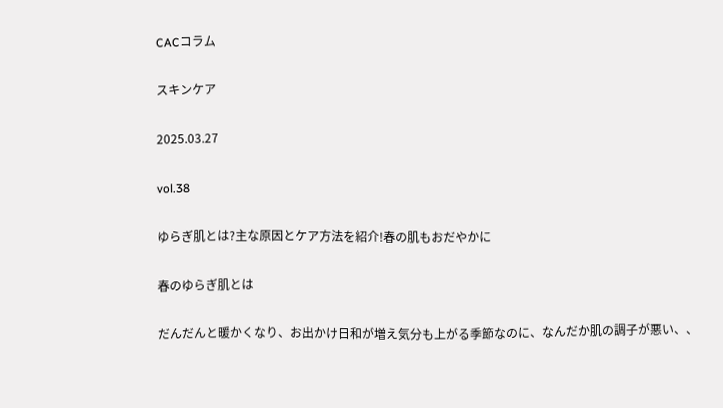CACコラム

スキンケア

2025.03.27

vol.38

ゆらぎ肌とは?主な原因とケア方法を紹介!春の肌もおだやかに

春のゆらぎ肌とは

だんだんと暖かくなり、お出かけ日和が増え気分も上がる季節なのに、なんだか肌の調子が悪い、、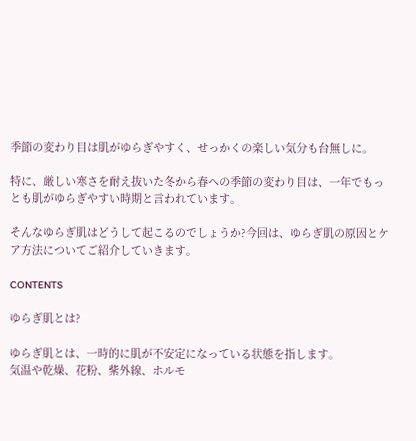季節の変わり目は肌がゆらぎやすく、せっかくの楽しい気分も台無しに。

特に、厳しい寒さを耐え抜いた冬から春への季節の変わり目は、一年でもっとも肌がゆらぎやすい時期と言われています。

そんなゆらぎ肌はどうして起こるのでしょうか?今回は、ゆらぎ肌の原因とケア方法についてご紹介していきます。

CONTENTS

ゆらぎ肌とは?

ゆらぎ肌とは、一時的に肌が不安定になっている状態を指します。
気温や乾燥、花粉、紫外線、ホルモ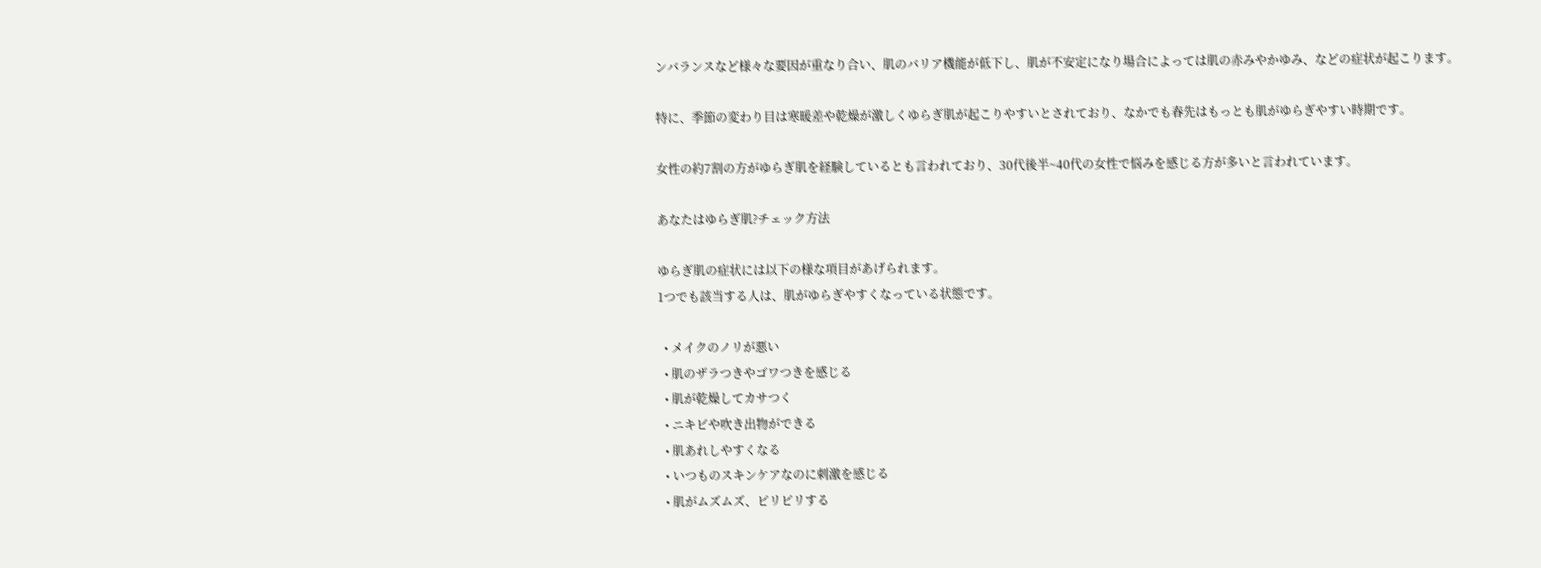ンバランスなど様々な要因が重なり合い、肌のバリア機能が低下し、肌が不安定になり場合によっては肌の赤みやかゆみ、などの症状が起こります。

特に、季節の変わり目は寒暖差や乾燥が激しくゆらぎ肌が起こりやすいとされており、なかでも春先はもっとも肌がゆらぎやすい時期です。

女性の約7割の方がゆらぎ肌を経験しているとも言われており、30代後半~40代の女性で悩みを感じる方が多いと言われています。

あなたはゆらぎ肌?チェック方法

ゆらぎ肌の症状には以下の様な項目があげられます。
1つでも該当する人は、肌がゆらぎやすくなっている状態です。

  • メイクのノリが悪い
  • 肌のザラつきやゴワつきを感じる
  • 肌が乾燥してカサつく
  • ニキビや吹き出物ができる
  • 肌あれしやすくなる
  • いつものスキンケアなのに刺激を感じる
  • 肌がムズムズ、ピリピリする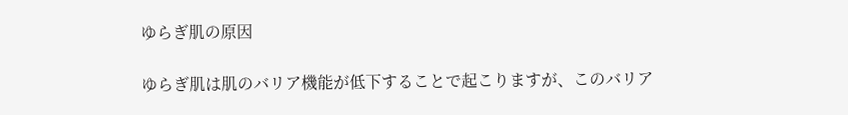ゆらぎ肌の原因

ゆらぎ肌は肌のバリア機能が低下することで起こりますが、このバリア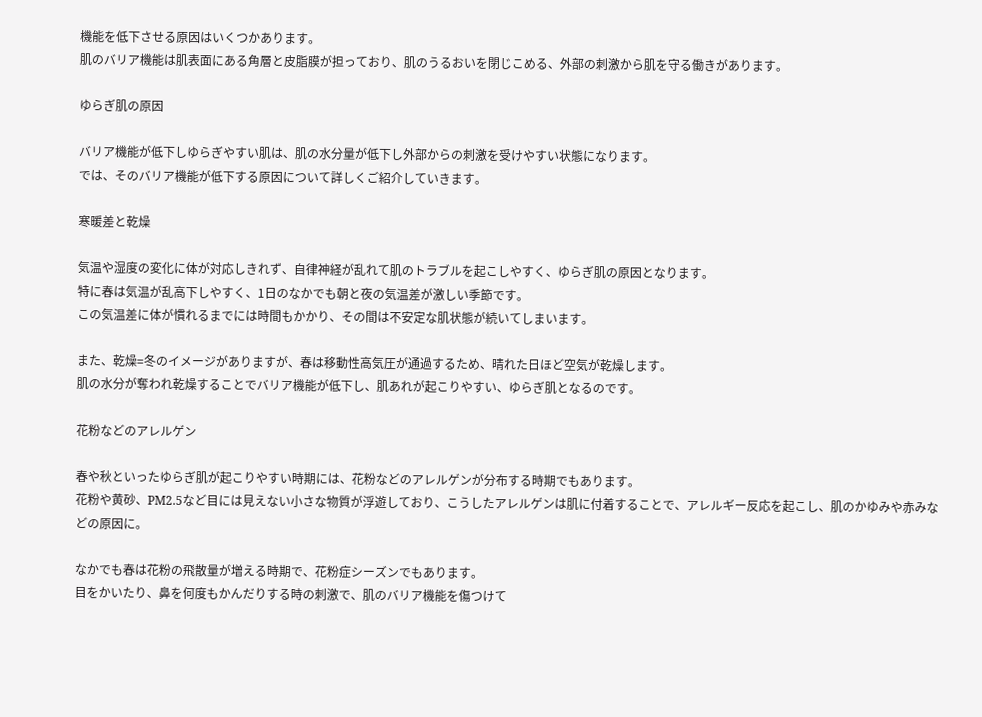機能を低下させる原因はいくつかあります。
肌のバリア機能は肌表面にある角層と皮脂膜が担っており、肌のうるおいを閉じこめる、外部の刺激から肌を守る働きがあります。

ゆらぎ肌の原因

バリア機能が低下しゆらぎやすい肌は、肌の水分量が低下し外部からの刺激を受けやすい状態になります。
では、そのバリア機能が低下する原因について詳しくご紹介していきます。

寒暖差と乾燥

気温や湿度の変化に体が対応しきれず、自律神経が乱れて肌のトラブルを起こしやすく、ゆらぎ肌の原因となります。
特に春は気温が乱高下しやすく、1日のなかでも朝と夜の気温差が激しい季節です。
この気温差に体が慣れるまでには時間もかかり、その間は不安定な肌状態が続いてしまいます。

また、乾燥=冬のイメージがありますが、春は移動性高気圧が通過するため、晴れた日ほど空気が乾燥します。
肌の水分が奪われ乾燥することでバリア機能が低下し、肌あれが起こりやすい、ゆらぎ肌となるのです。

花粉などのアレルゲン

春や秋といったゆらぎ肌が起こりやすい時期には、花粉などのアレルゲンが分布する時期でもあります。
花粉や黄砂、PM2.5など目には見えない小さな物質が浮遊しており、こうしたアレルゲンは肌に付着することで、アレルギー反応を起こし、肌のかゆみや赤みなどの原因に。

なかでも春は花粉の飛散量が増える時期で、花粉症シーズンでもあります。
目をかいたり、鼻を何度もかんだりする時の刺激で、肌のバリア機能を傷つけて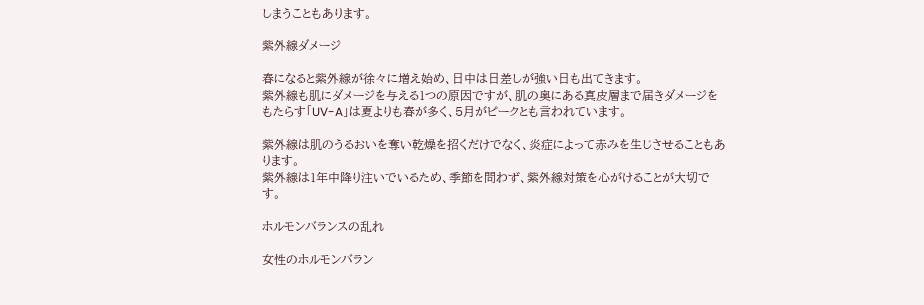しまうこともあります。

紫外線ダメージ

春になると紫外線が徐々に増え始め、日中は日差しが強い日も出てきます。
紫外線も肌にダメージを与える1つの原因ですが、肌の奥にある真皮層まで届きダメージをもたらす「UV-A」は夏よりも春が多く、5月がピークとも言われています。

紫外線は肌のうるおいを奪い乾燥を招くだけでなく、炎症によって赤みを生じさせることもあります。
紫外線は1年中降り注いでいるため、季節を問わず、紫外線対策を心がけることが大切です。

ホルモンバランスの乱れ

女性のホルモンバラン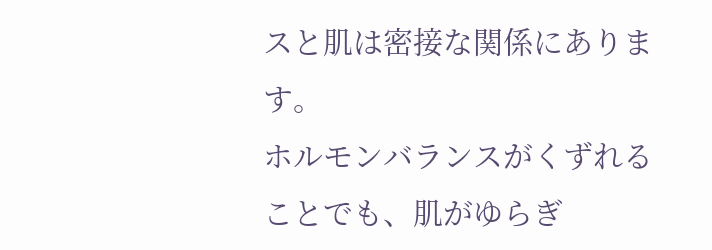スと肌は密接な関係にあります。
ホルモンバランスがくずれることでも、肌がゆらぎ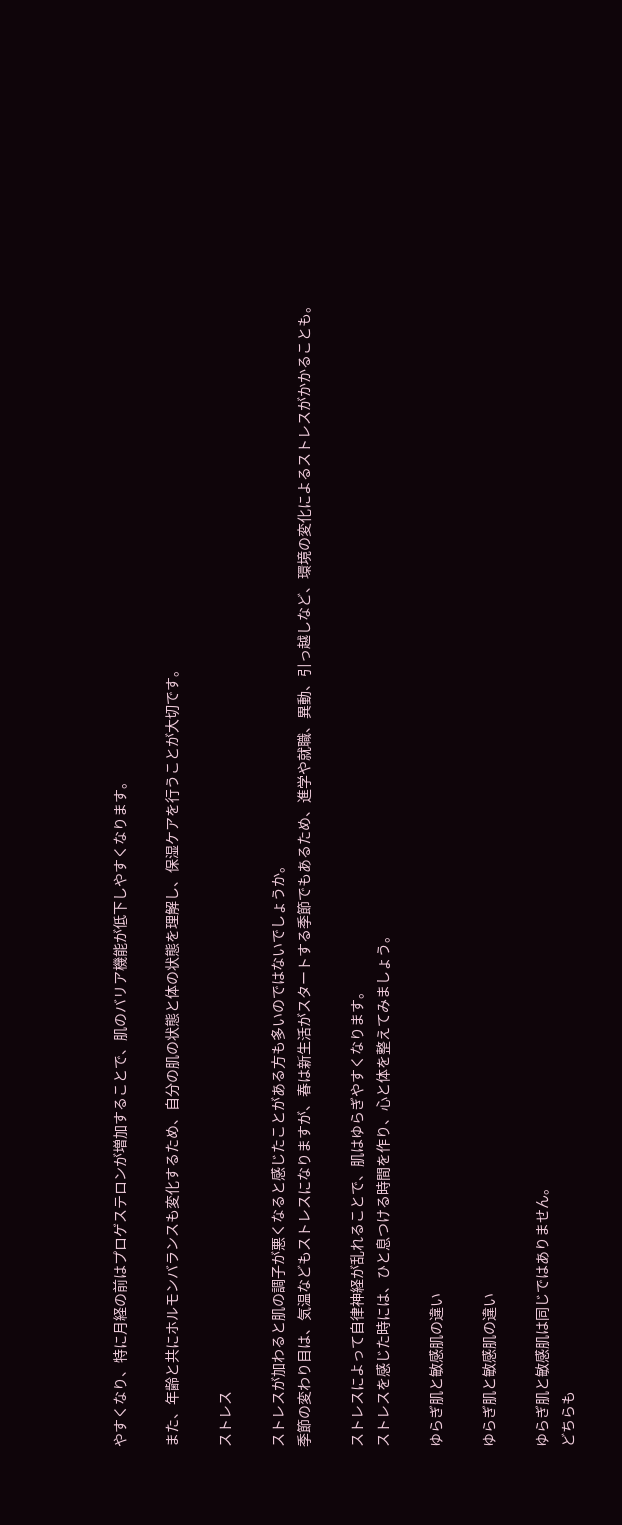やすくなり、特に月経の前はプロゲステロンが増加することで、肌のバリア機能が低下しやすくなります。

また、年齢と共にホルモンバランスも変化するため、自分の肌の状態と体の状態を理解し、保湿ケアを行うことが大切です。

ストレス

ストレスが加わると肌の調子が悪くなると感じたことがある方も多いのではないでしょうか。
季節の変わり目は、気温などもストレスになりますが、春は新生活がスタートする季節でもあるため、進学や就職、異動、引っ越しなど、環境の変化によるストレスがかかることも。

ストレスによって自律神経が乱れることで、肌はゆらぎやすくなります。
ストレスを感じた時には、ひと息つける時間を作り、心と体を整えてみましょう。

ゆらぎ肌と敏感肌の違い

ゆらぎ肌と敏感肌の違い

ゆらぎ肌と敏感肌は同じではありません。
どちらも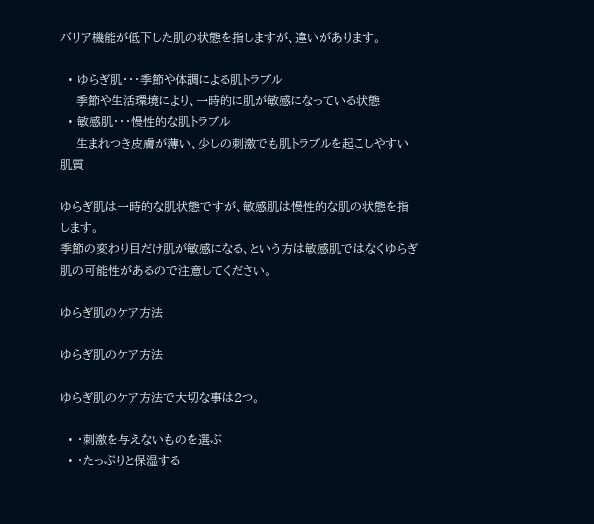バリア機能が低下した肌の状態を指しますが、違いがあります。

  • ゆらぎ肌・・・季節や体調による肌トラブル
    季節や生活環境により、一時的に肌が敏感になっている状態
  • 敏感肌・・・慢性的な肌トラブル
    生まれつき皮膚が薄い、少しの刺激でも肌トラブルを起こしやすい肌質

ゆらぎ肌は一時的な肌状態ですが、敏感肌は慢性的な肌の状態を指します。
季節の変わり目だけ肌が敏感になる、という方は敏感肌ではなくゆらぎ肌の可能性があるので注意してください。

ゆらぎ肌のケア方法

ゆらぎ肌のケア方法

ゆらぎ肌のケア方法で大切な事は2つ。

  • ・刺激を与えないものを選ぶ
  • ・たっぷりと保湿する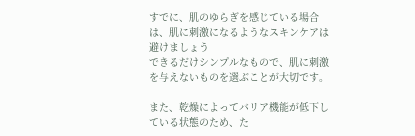すでに、肌のゆらぎを感じている場合は、肌に刺激になるようなスキンケアは避けましょう
できるだけシンプルなもので、肌に刺激を与えないものを選ぶことが大切です。

また、乾燥によってバリア機能が低下している状態のため、た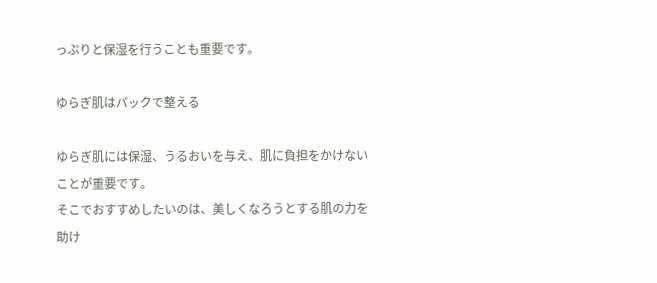っぷりと保湿を行うことも重要です。

ゆらぎ肌はパックで整える

ゆらぎ肌には保湿、うるおいを与え、肌に負担をかけないことが重要です。
そこでおすすめしたいのは、美しくなろうとする肌の力を助け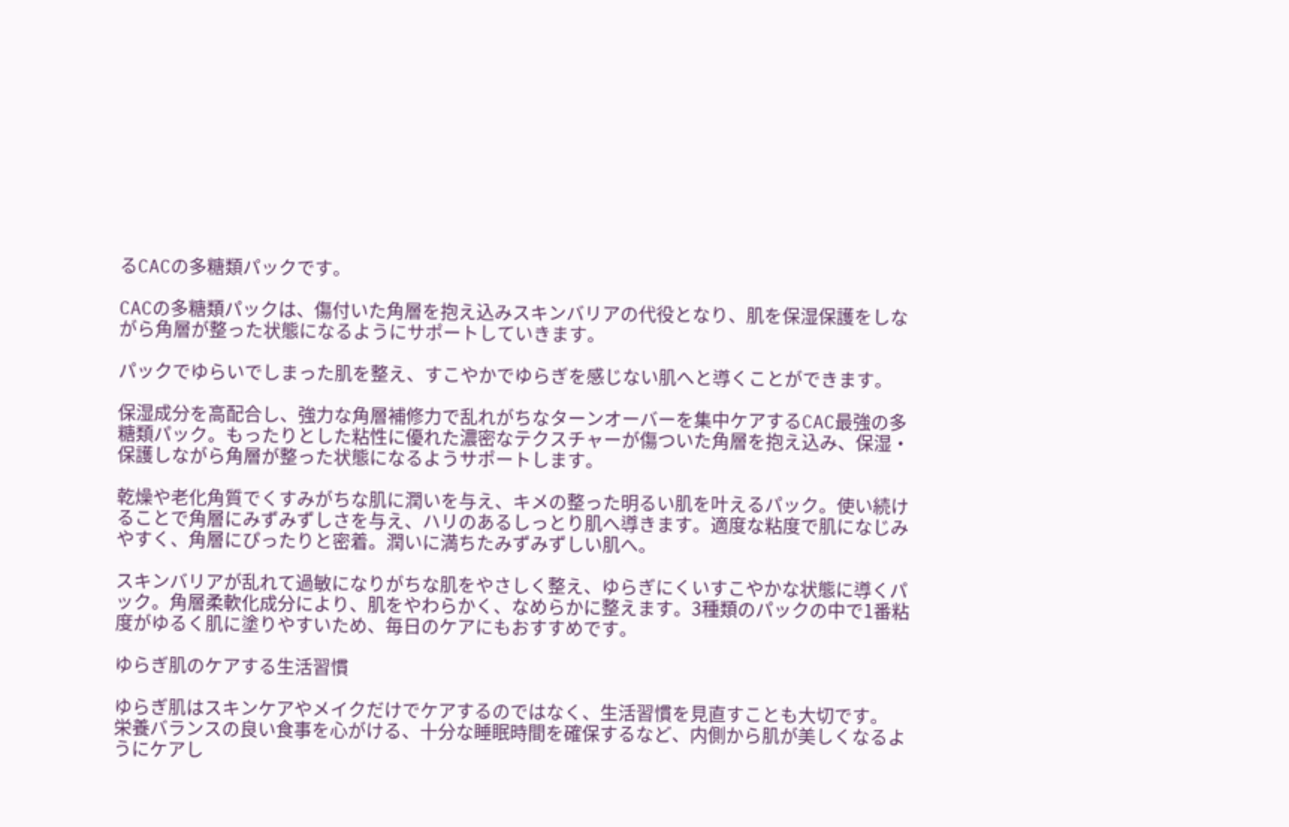るCACの多糖類パックです。

CACの多糖類パックは、傷付いた角層を抱え込みスキンバリアの代役となり、肌を保湿保護をしながら角層が整った状態になるようにサポートしていきます。

パックでゆらいでしまった肌を整え、すこやかでゆらぎを感じない肌へと導くことができます。

保湿成分を高配合し、強力な角層補修力で乱れがちなターンオーバーを集中ケアするCAC最強の多糖類パック。もったりとした粘性に優れた濃密なテクスチャーが傷ついた角層を抱え込み、保湿・保護しながら角層が整った状態になるようサポートします。

乾燥や老化角質でくすみがちな肌に潤いを与え、キメの整った明るい肌を叶えるパック。使い続けることで角層にみずみずしさを与え、ハリのあるしっとり肌へ導きます。適度な粘度で肌になじみやすく、角層にぴったりと密着。潤いに満ちたみずみずしい肌へ。

スキンバリアが乱れて過敏になりがちな肌をやさしく整え、ゆらぎにくいすこやかな状態に導くパック。角層柔軟化成分により、肌をやわらかく、なめらかに整えます。3種類のパックの中で1番粘度がゆるく肌に塗りやすいため、毎日のケアにもおすすめです。

ゆらぎ肌のケアする生活習慣

ゆらぎ肌はスキンケアやメイクだけでケアするのではなく、生活習慣を見直すことも大切です。
栄養バランスの良い食事を心がける、十分な睡眠時間を確保するなど、内側から肌が美しくなるようにケアし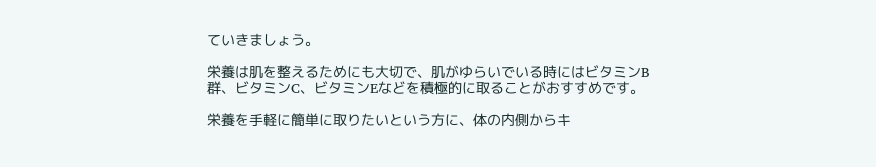ていきましょう。

栄養は肌を整えるためにも大切で、肌がゆらいでいる時にはビタミンB群、ビタミンC、ビタミンEなどを積極的に取ることがおすすめです。

栄養を手軽に簡単に取りたいという方に、体の内側からキ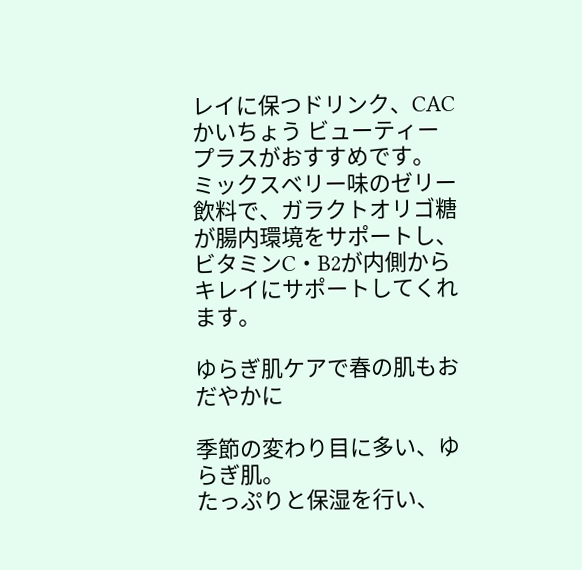レイに保つドリンク、CACかいちょう ビューティープラスがおすすめです。
ミックスベリー味のゼリー飲料で、ガラクトオリゴ糖が腸内環境をサポートし、ビタミンC・B2が内側からキレイにサポートしてくれます。

ゆらぎ肌ケアで春の肌もおだやかに

季節の変わり目に多い、ゆらぎ肌。
たっぷりと保湿を行い、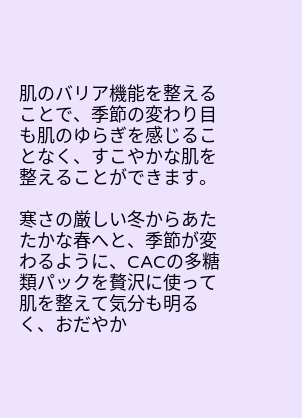肌のバリア機能を整えることで、季節の変わり目も肌のゆらぎを感じることなく、すこやかな肌を整えることができます。

寒さの厳しい冬からあたたかな春へと、季節が変わるように、CACの多糖類パックを贅沢に使って肌を整えて気分も明るく、おだやか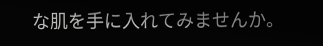な肌を手に入れてみませんか。